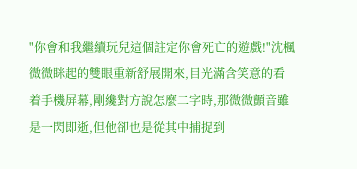"你會和我繼續玩兒這個註定你會死亡的遊戲!"沈楓微微眯起的雙眼重新舒展開來,目光滿含笑意的看着手機屏幕,剛纔對方說怎麼二字時,那微微顫音雖是一閃即逝,但他卻也是從其中捕捉到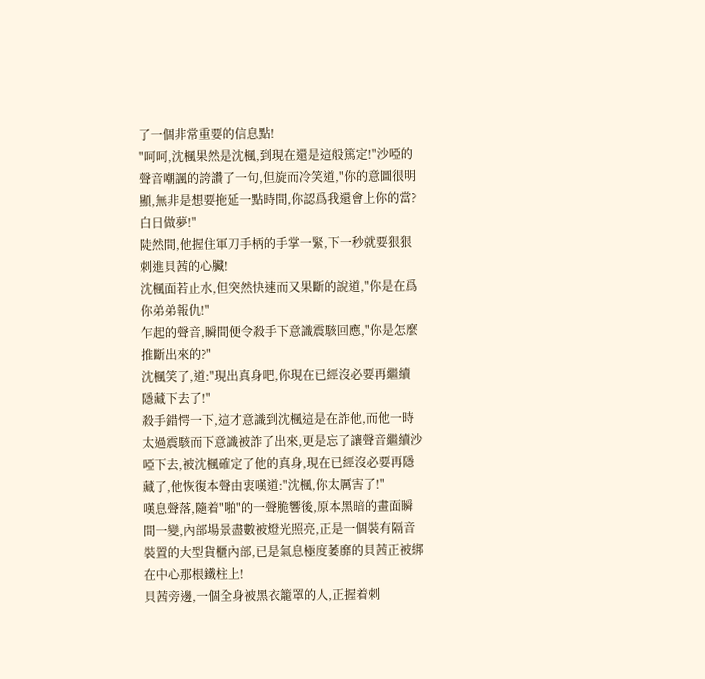了一個非常重要的信息點!
"呵呵,沈楓果然是沈楓,到現在還是這般篤定!"沙啞的聲音嘲諷的誇讚了一句,但旋而冷笑道,"你的意圖很明顯,無非是想要拖延一點時間,你認爲我還會上你的當?白日做夢!"
陡然間,他握住軍刀手柄的手掌一緊,下一秒就要狠狠刺進貝茜的心臟!
沈楓面若止水,但突然快速而又果斷的說道,"你是在爲你弟弟報仇!"
乍起的聲音,瞬間便令殺手下意識震駭回應,"你是怎麼推斷出來的?"
沈楓笑了,道:"現出真身吧,你現在已經沒必要再繼續隱藏下去了!"
殺手錯愕一下,這才意識到沈楓這是在詐他,而他一時太過震駭而下意識被詐了出來,更是忘了讓聲音繼續沙啞下去,被沈楓確定了他的真身,現在已經沒必要再隱藏了,他恢復本聲由衷嘆道:"沈楓,你太厲害了!"
嘆息聲落,隨着"啪"的一聲脆響後,原本黑暗的畫面瞬間一變,內部場景盡數被燈光照亮,正是一個裝有隔音裝置的大型貨櫃內部,已是氣息極度萎靡的貝茜正被綁在中心那根鐵柱上!
貝茜旁邊,一個全身被黑衣籠罩的人,正握着刺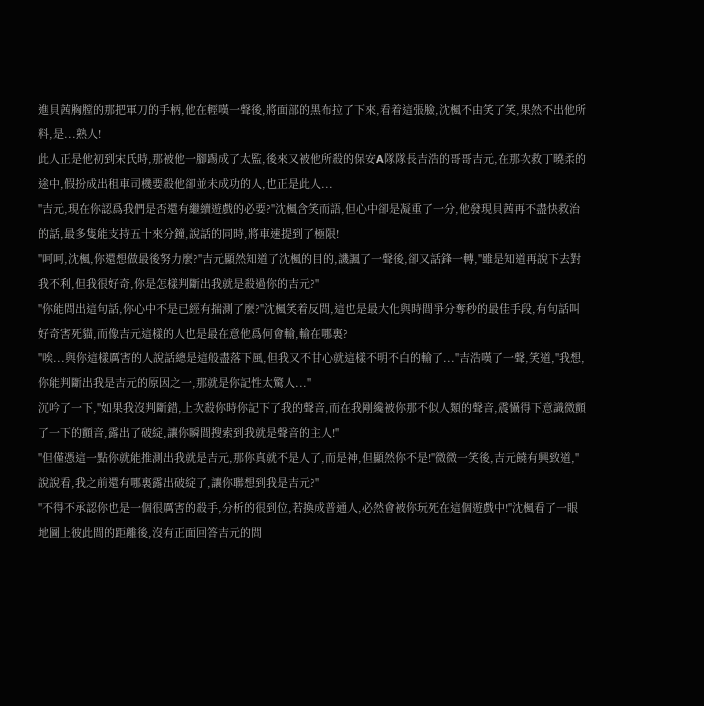進貝茜胸膛的那把軍刀的手柄,他在輕嘆一聲後,將面部的黑布拉了下來,看着這張臉,沈楓不由笑了笑,果然不出他所料,是...熟人!
此人正是他初到宋氏時,那被他一腳踢成了太監,後來又被他所殺的保安A隊隊長吉浩的哥哥吉元,在那次救丁曉柔的途中,假扮成出租車司機要殺他卻並未成功的人,也正是此人...
"吉元,現在你認爲我們是否還有繼續遊戲的必要?"沈楓含笑而語,但心中卻是凝重了一分,他發現貝茜再不盡快救治的話,最多隻能支持五十來分鐘,說話的同時,將車速提到了極限!
"呵呵,沈楓,你還想做最後努力麼?"吉元顯然知道了沈楓的目的,譏諷了一聲後,卻又話鋒一轉,"雖是知道再說下去對我不利,但我很好奇,你是怎樣判斷出我就是殺過你的吉元?"
"你能問出這句話,你心中不是已經有揣測了麼?"沈楓笑着反問,這也是最大化與時間爭分奪秒的最佳手段,有句話叫好奇害死貓,而像吉元這樣的人也是最在意他爲何會輸,輸在哪裏?
"唉...與你這樣厲害的人說話總是這般盡落下風,但我又不甘心就這樣不明不白的輸了..."吉浩嘆了一聲,笑道,"我想,你能判斷出我是吉元的原因之一,那就是你記性太驚人..."
沉吟了一下,"如果我沒判斷錯,上次殺你時你記下了我的聲音,而在我剛纔被你那不似人類的聲音,震懾得下意識微顫了一下的顫音,露出了破綻,讓你瞬間搜索到我就是聲音的主人!"
"但僅憑這一點你就能推測出我就是吉元,那你真就不是人了,而是神,但顯然你不是!"微微一笑後,吉元饒有興致道,"說說看,我之前還有哪裏露出破綻了,讓你聯想到我是吉元?"
"不得不承認你也是一個很厲害的殺手,分析的很到位,若換成普通人,必然會被你玩死在這個遊戲中!"沈楓看了一眼地圖上彼此間的距離後,沒有正面回答吉元的問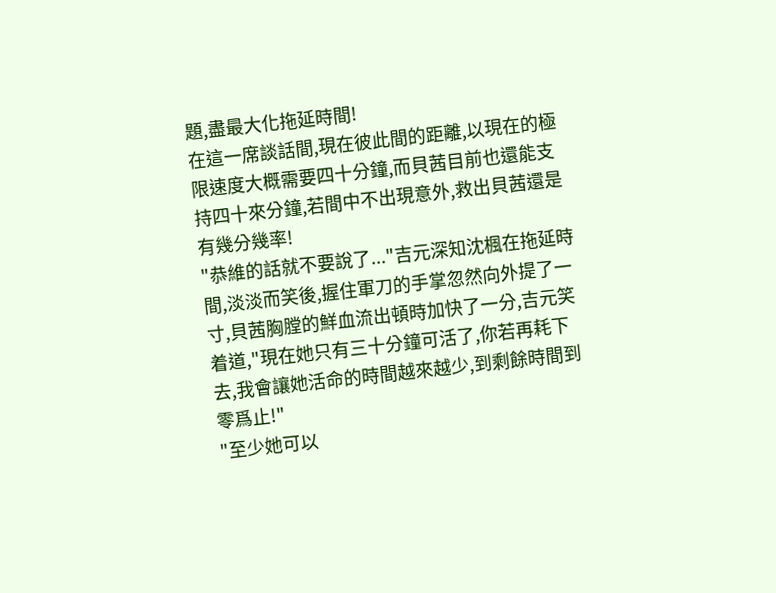題,盡最大化拖延時間!
在這一席談話間,現在彼此間的距離,以現在的極限速度大概需要四十分鐘,而貝茜目前也還能支持四十來分鐘,若間中不出現意外,救出貝茜還是有幾分幾率!
"恭維的話就不要說了..."吉元深知沈楓在拖延時間,淡淡而笑後,握住軍刀的手掌忽然向外提了一寸,貝茜胸膛的鮮血流出頓時加快了一分,吉元笑着道,"現在她只有三十分鐘可活了,你若再耗下去,我會讓她活命的時間越來越少,到剩餘時間到零爲止!"
"至少她可以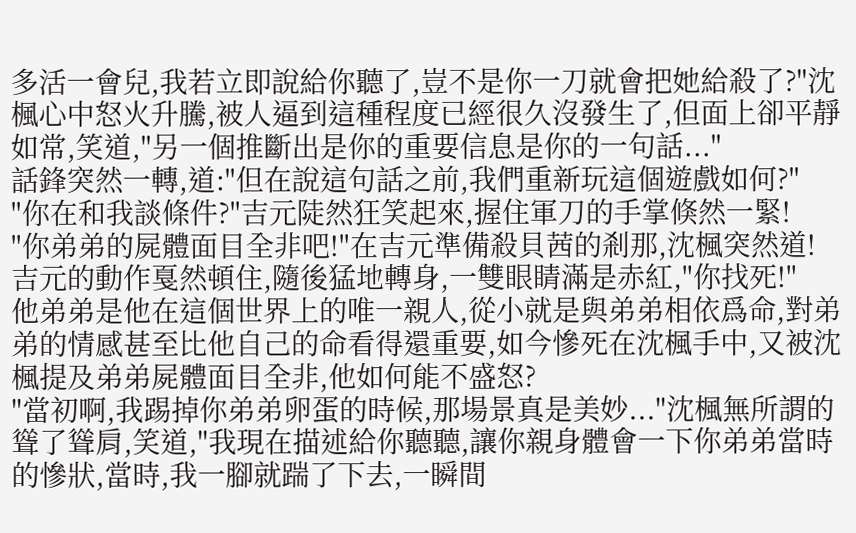多活一會兒,我若立即說給你聽了,豈不是你一刀就會把她給殺了?"沈楓心中怒火升騰,被人逼到這種程度已經很久沒發生了,但面上卻平靜如常,笑道,"另一個推斷出是你的重要信息是你的一句話..."
話鋒突然一轉,道:"但在說這句話之前,我們重新玩這個遊戲如何?"
"你在和我談條件?"吉元陡然狂笑起來,握住軍刀的手掌倏然一緊!
"你弟弟的屍體面目全非吧!"在吉元準備殺貝茜的剎那,沈楓突然道!
吉元的動作戛然頓住,隨後猛地轉身,一雙眼睛滿是赤紅,"你找死!"
他弟弟是他在這個世界上的唯一親人,從小就是與弟弟相依爲命,對弟弟的情感甚至比他自己的命看得還重要,如今慘死在沈楓手中,又被沈楓提及弟弟屍體面目全非,他如何能不盛怒?
"當初啊,我踢掉你弟弟卵蛋的時候,那場景真是美妙..."沈楓無所謂的聳了聳肩,笑道,"我現在描述給你聽聽,讓你親身體會一下你弟弟當時的慘狀,當時,我一腳就踹了下去,一瞬間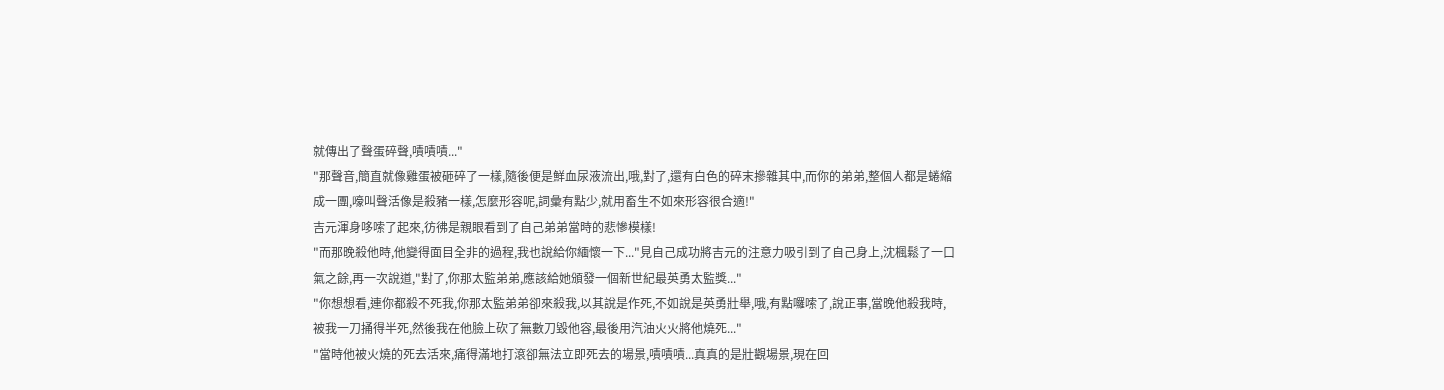就傳出了聲蛋碎聲,嘖嘖嘖..."
"那聲音,簡直就像雞蛋被砸碎了一樣,隨後便是鮮血尿液流出,哦,對了,還有白色的碎末摻雜其中,而你的弟弟,整個人都是蜷縮成一團,嚎叫聲活像是殺豬一樣,怎麼形容呢,詞彙有點少,就用畜生不如來形容很合適!"
吉元渾身哆嗦了起來,彷彿是親眼看到了自己弟弟當時的悲慘模樣!
"而那晚殺他時,他變得面目全非的過程,我也說給你緬懷一下..."見自己成功將吉元的注意力吸引到了自己身上,沈楓鬆了一口氣之餘,再一次說道,"對了,你那太監弟弟,應該給她頒發一個新世紀最英勇太監獎..."
"你想想看,連你都殺不死我,你那太監弟弟卻來殺我,以其說是作死,不如說是英勇壯舉,哦,有點囉嗦了,說正事,當晚他殺我時,被我一刀捅得半死,然後我在他臉上砍了無數刀毀他容,最後用汽油火火將他燒死..."
"當時他被火燒的死去活來,痛得滿地打滾卻無法立即死去的場景,嘖嘖嘖...真真的是壯觀場景,現在回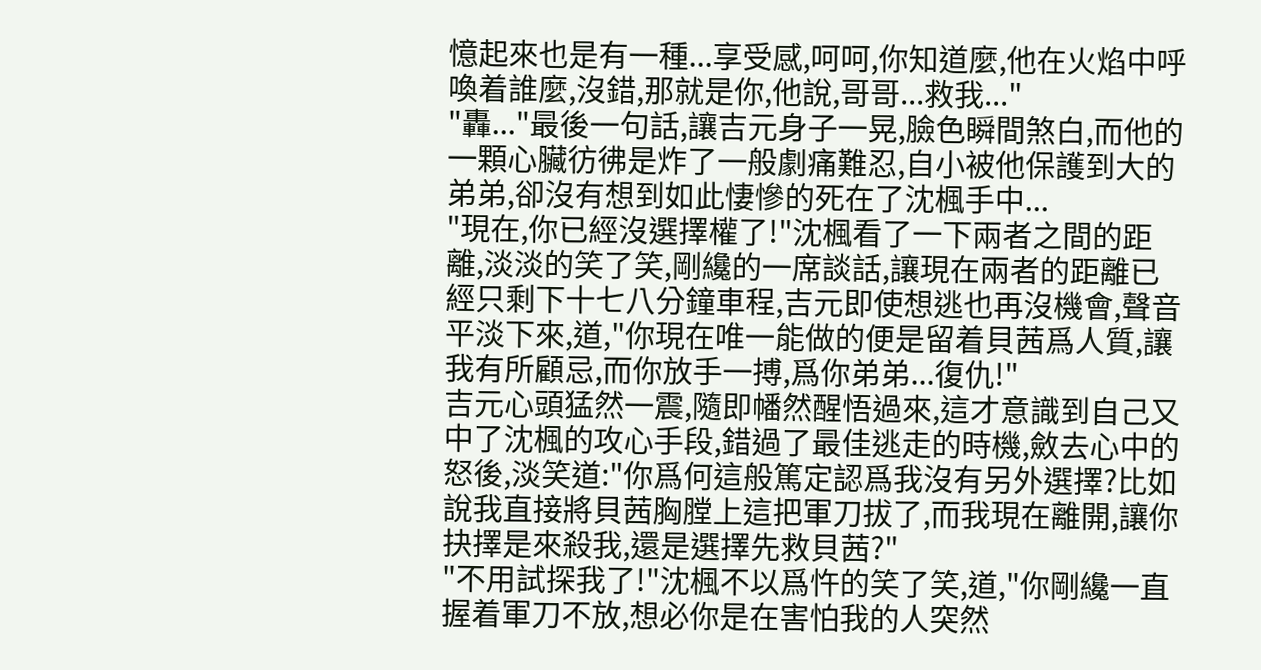憶起來也是有一種...享受感,呵呵,你知道麼,他在火焰中呼喚着誰麼,沒錯,那就是你,他說,哥哥...救我..."
"轟..."最後一句話,讓吉元身子一晃,臉色瞬間煞白,而他的一顆心臟彷彿是炸了一般劇痛難忍,自小被他保護到大的弟弟,卻沒有想到如此悽慘的死在了沈楓手中...
"現在,你已經沒選擇權了!"沈楓看了一下兩者之間的距離,淡淡的笑了笑,剛纔的一席談話,讓現在兩者的距離已經只剩下十七八分鐘車程,吉元即使想逃也再沒機會,聲音平淡下來,道,"你現在唯一能做的便是留着貝茜爲人質,讓我有所顧忌,而你放手一搏,爲你弟弟...復仇!"
吉元心頭猛然一震,隨即幡然醒悟過來,這才意識到自己又中了沈楓的攻心手段,錯過了最佳逃走的時機,斂去心中的怒後,淡笑道:"你爲何這般篤定認爲我沒有另外選擇?比如說我直接將貝茜胸膛上這把軍刀拔了,而我現在離開,讓你抉擇是來殺我,還是選擇先救貝茜?"
"不用試探我了!"沈楓不以爲忤的笑了笑,道,"你剛纔一直握着軍刀不放,想必你是在害怕我的人突然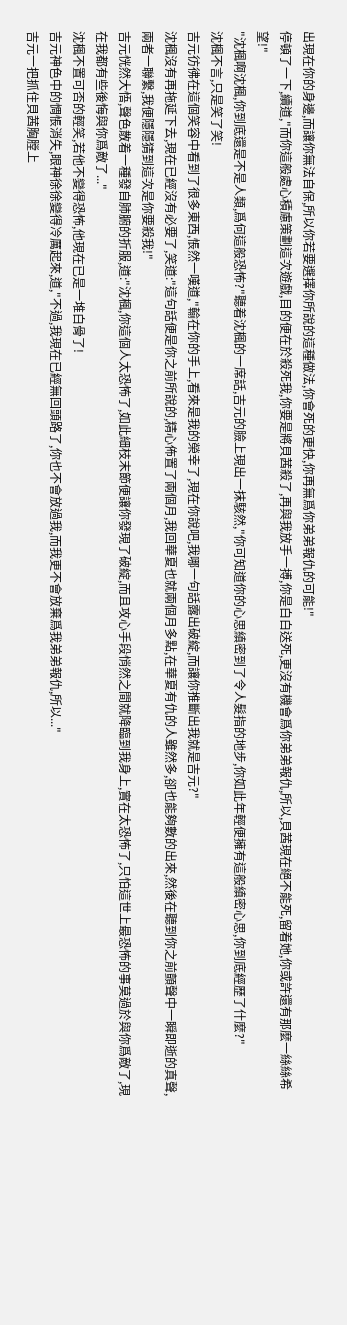出現在你的身邊,而讓你無法自保,所以你若要選擇你所說的這種做法,你會死的更快,你再無爲你弟弟報仇的可能!"
停頓了一下,續道,"而你這般處心積慮策劃這次遊戲,目的便在於殺死我,你要是將貝茜殺了,再與我放手一搏,你是白白送死,更沒有機會爲你弟弟報仇,所以,貝茜現在絕不能死,留着她,你或許還有那麼一絲絲希望!"
"沈楓啊沈楓,你到底還是不是人類,爲何這般恐怖?"聽着沈楓的一席話,吉元的臉上現出一抹駭然,"你可知道你的心思縝密到了令人髮指的地步,你如此年輕便擁有這般縝密心思,你到底經歷了什麼?"
沈楓不言,只是笑了笑!
吉元彷彿在這個笑容中看到了很多東西,悵然一嘆道,"輸在你的手上,看來是我的榮幸了,現在你說吧,我哪一句話露出破綻,而讓你推斷出我就是吉元?"
沈楓沒有再拖延下去,現在已經沒有必要了,笑道:"這句話便是你之前所說的,精心佈置了兩個月,我回華夏也就兩個月多點,在華夏有仇的人雖然多,卻也能夠數的出來,然後在聽到你之前顫聲中一瞬即逝的真聲,兩者一聯繫,我便隱隱猜到這次是你要殺我!"
吉元恍然大悟,聲色散着一種發自肺腑的折服,道:"沈楓,你這個人太恐怖了,如此細枝末節便讓你發現了破綻,而且攻心手段悄然之間就降臨到我身上,實在太恐怖了,只怕這世上最恐怖的事莫過於與你爲敵了,現在我都有些後悔與你爲敵了..."
沈楓不置可否的輕笑,若他不變得恐怖,他現在已是一堆白骨了!
吉元神色中的惆悵消失,眼神徐徐變得冷厲起來,道,"不過,我現在已經無回頭路了,你也不會放過我,而我更不會放棄爲我弟弟報仇,所以..."
吉元一把抓住貝茜胸膛上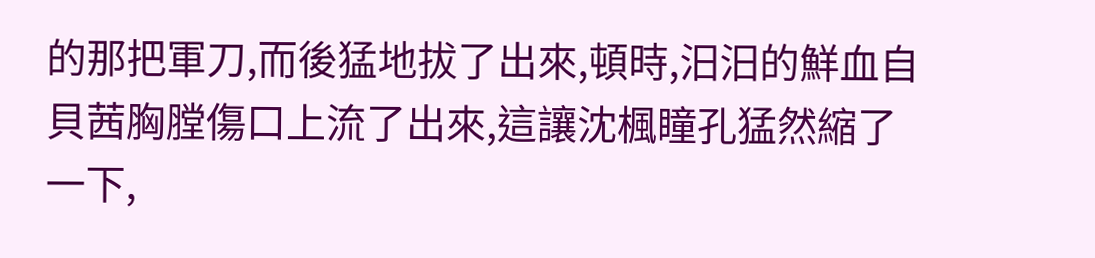的那把軍刀,而後猛地拔了出來,頓時,汨汨的鮮血自貝茜胸膛傷口上流了出來,這讓沈楓瞳孔猛然縮了一下,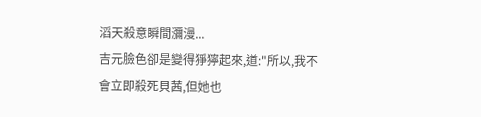滔天殺意瞬間瀰漫...
吉元臉色卻是變得猙獰起來,道:"所以,我不會立即殺死貝茜,但她也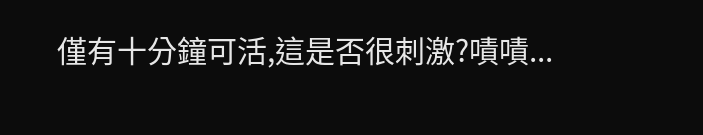僅有十分鐘可活,這是否很刺激?嘖嘖...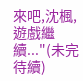來吧,沈楓,遊戲繼續..."(未完待續)